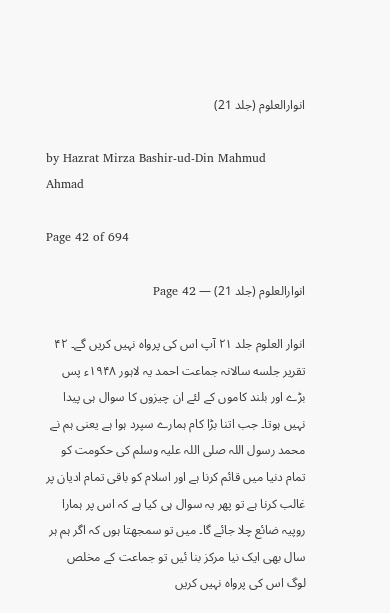انوارالعلوم (جلد 21)

by Hazrat Mirza Bashir-ud-Din Mahmud Ahmad

Page 42 of 694

انوارالعلوم (جلد 21) — Page 42

انوار العلوم جلد ۲۱ آپ اس کی پرواہ نہیں کریں گے۔ ۴۲ تقریر جلسه سالانہ جماعت احمد یہ لاہور ۱۹۴۸ء پس بڑے اور بلند کاموں کے لئے ان چیزوں کا سوال ہی پیدا نہیں ہوتا۔ جب اتنا بڑا کام ہمارے سپرد ہوا ہے یعنی ہم نے محمد رسول اللہ صلی اللہ علیہ وسلم کی حکومت کو تمام دنیا میں قائم کرنا ہے اور اسلام کو باقی تمام ادیان پر غالب کرنا ہے تو پھر یہ سوال ہی کیا ہے کہ اس پر ہمارا روپیہ ضائع چلا جائے گا۔ میں تو سمجھتا ہوں کہ اگر ہم ہر سال بھی ایک نیا مرکز بنا ئیں تو جماعت کے مخلص لوگ اس کی پرواہ نہیں کریں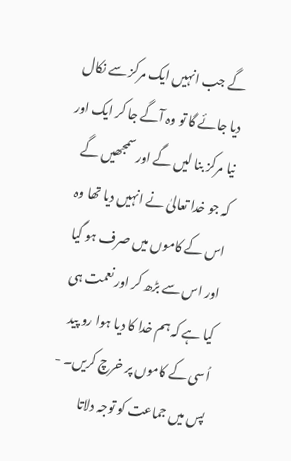گے جب انہیں ایک مرکز سے نکال دیا جائے گا تو وہ آگے جا کر ایک اور نیا مرکز بنا لیں گے اور سمجھیں گے کہ جو خدا تعالیٰ نے انہیں دیا تھا وہ اس کے کاموں میں صرف ہو گیا اور اس سے بڑھ کر اور نعمت ہی کیا ہے کہ ہم خدا کا دیا ہوا رو پید اُسی کے کاموں پر خرچ کریں۔ - پس میں جماعت کو توجہ دلاتا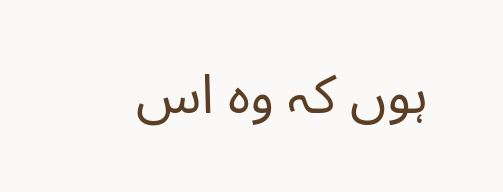ہوں کہ وہ اس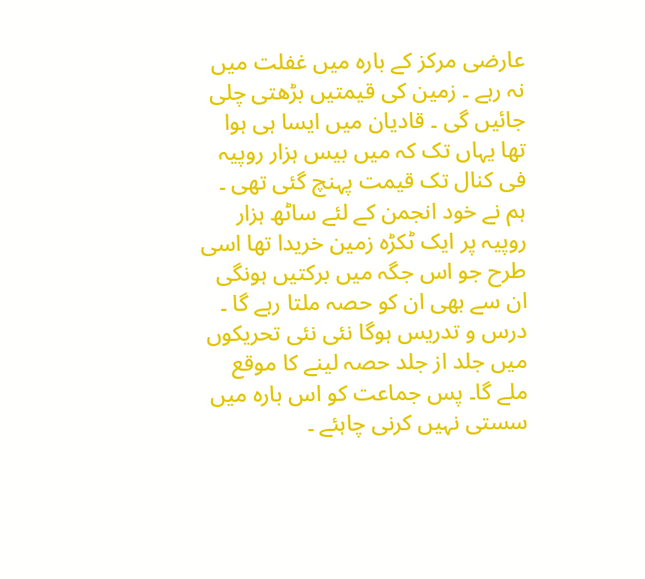عارضی مرکز کے بارہ میں غفلت میں نہ رہے ۔ زمین کی قیمتیں بڑھتی چلی جائیں گی ۔ قادیان میں ایسا ہی ہوا تھا یہاں تک کہ میں بیس ہزار روپیہ فی کنال تک قیمت پہنچ گئی تھی ۔ ہم نے خود انجمن کے لئے ساٹھ ہزار روپیہ پر ایک ٹکڑہ زمین خریدا تھا اسی طرح جو اس جگہ میں برکتیں ہونگی ان سے بھی ان کو حصہ ملتا رہے گا ۔ درس و تدریس ہوگا نئی نئی تحریکوں میں جلد از جلد حصہ لینے کا موقع ملے گا۔ پس جماعت کو اس بارہ میں سستی نہیں کرنی چاہئے ۔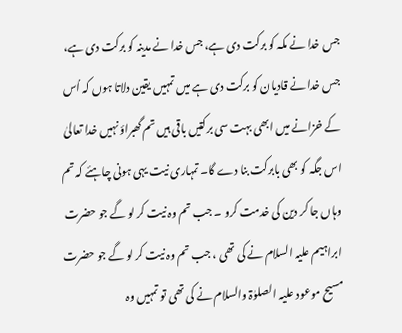جس خدا نے مکہ کو برکت دی ہے، جس خدا نے مدینہ کو برکت دی ہے، جس خدا نے قادیان کو برکت دی ہے میں تمہیں یقین دلاتا ہوں کہ اُس کے خزانے میں ابھی بہت سی برکتیں باقی ہیں تم گھبراؤ نہیں خدا تعالیٰ اس جگہ کو بھی بابرکت بنا دے گا۔ تمہاری نیت یہی ہونی چاہئے کہ تم وہاں جا کر دین کی خدمت کرو ۔ جب تم وہ نیت کر لو گے جو حضرت ابراہیم علیہ السلام نے کی تھی ، جب تم وہ نیت کر لو گے جو حضرت مسیح موعود علیہ الصلوٰۃ والسلام نے کی تھی تو تمہیں وہ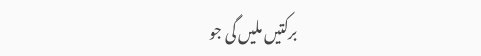برکتیں ملیں گی جو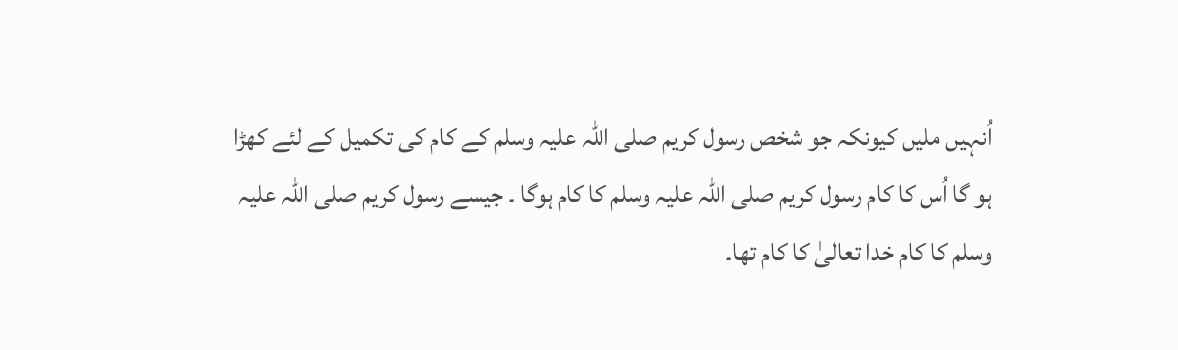اُنہیں ملیں کیونکہ جو شخص رسول کریم صلی اللہ علیہ وسلم کے کام کی تکمیل کے لئے کھڑا ہو گا اُس کا کام رسول کریم صلی اللہ علیہ وسلم کا کام ہوگا ۔ جیسے رسول کریم صلی اللہ علیہ وسلم کا کام خدا تعالیٰ کا کام تھا۔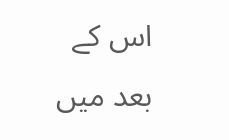اس کے بعد میں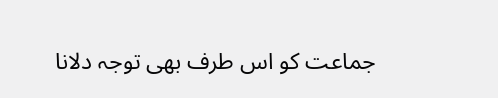جماعت کو اس طرف بھی توجہ دلانا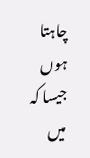چاہتا ہوں جیسا کہ میں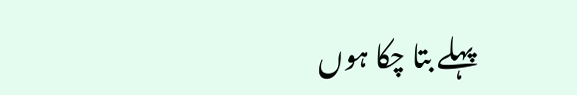پہلے بتا چکا ہوں